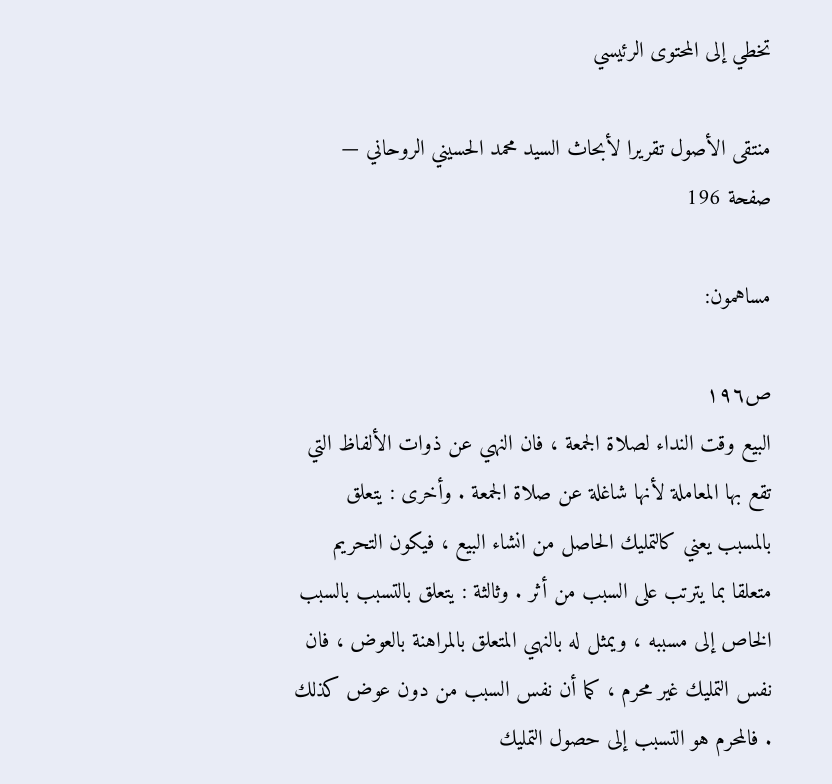تخطي إلى المحتوى الرئيسي

منتقى الأصول تقريرا لأبحاث السيد محمد الحسيني الروحاني — صفحة 196

مساهمون:

ص١٩٦
البيع وقت النداء لصلاة الجمعة ، فان النهي عن ذوات الألفاظ التي تقع بها المعاملة لأنها شاغلة عن صلاة الجمعة . وأخرى : يتعلق بالمسبب يعني كالتمليك الحاصل من انشاء البيع ، فيكون التحريم متعلقا بما يترتب على السبب من أثر . وثالثة : يتعلق بالتسبب بالسبب الخاص إلى مسببه ، ويمثل له بالنهي المتعلق بالمراهنة بالعوض ، فان نفس التمليك غير محرم ، كما أن نفس السبب من دون عوض كذلك . فالمحرم هو التسبب إلى حصول التمليك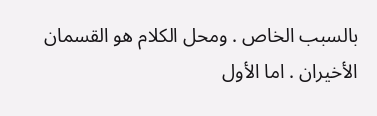بالسبب الخاص . ومحل الكلام هو القسمان الأخيران . اما الأول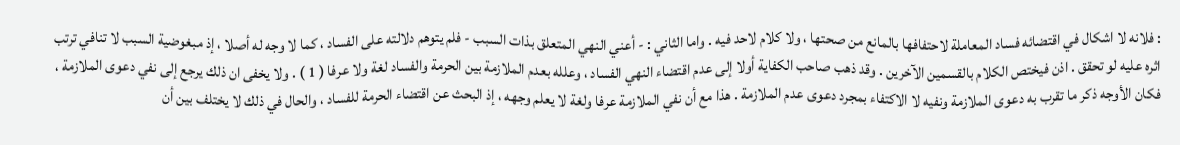: فلانه لا اشكال في اقتضائه فساد المعاملة لاحتفافها بالمانع من صحتها ، ولا كلام لاحد فيه . واما الثاني : - أعني النهي المتعلق بذات السبب - فلم يتوهم دلالته على الفساد ، كما لا وجه له أصلا ، إذ مبغوضية السبب لا تنافي ترتب اثره عليه لو تحقق . اذن فيختص الكلام بالقسمين الآخرين . وقد ذهب صاحب الكفاية أولا إلى عدم اقتضاء النهي الفساد ، وعلله بعدم الملازمة بين الحرمة والفساد لغة ولا عرفا ( 1 ) . ولا يخفى ان ذلك يرجع إلى نفي دعوى الملازمة ، فكان الأوجه ذكر ما تقرب به دعوى الملازمة ونفيه لا الاكتفاء بمجرد دعوى عدم الملازمة . هذا مع أن نفي الملازمة عرفا ولغة لا يعلم وجهه ، إذ البحث عن اقتضاء الحرمة للفساد ، والحال في ذلك لا يختلف بين أن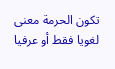تكون الحرمة معنى لغويا فقط أو عرفيا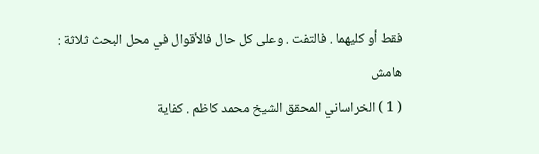فقط أو كليهما . فالتفت . وعلى كل حال فالأقوال في محل البحث ثلاثة :
هامش
( 1 ) الخراساني المحقق الشيخ محمد كاظم . كفاية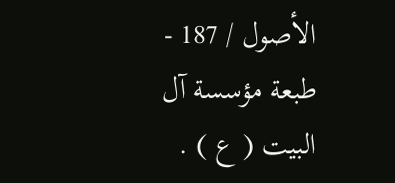الأصول / 187 - طبعة مؤسسة آل البيت ( ع ) .